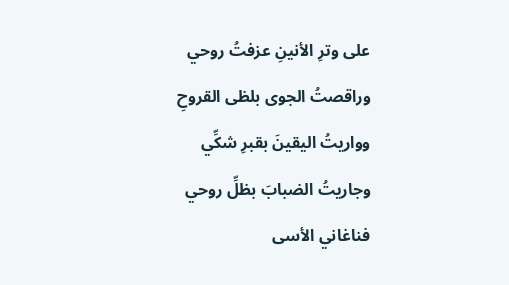على وترِ الأنينِ عزفتُ روحي
وراقصتُ الجوى بلظى القروحِ
وواريتُ اليقينَ بقبرِ شكِّي
وجاريتُ الضبابَ بظلِّ روحي
فناغاني الأسى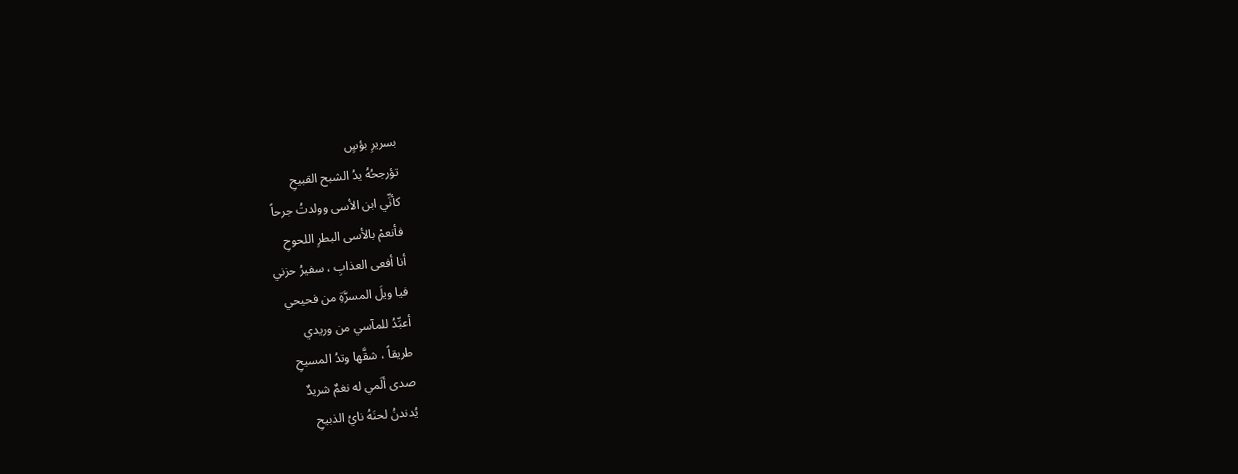بسريرِ بؤسٍ
تؤرجحُهُ يدُ الشبح القبيحِ
كأنِّي ابن الأسى وولدتُ جرحاً
فأنعمْ بالأسى البطرِ اللحوحِ
أنا أفعى العذابِ ، سفيرُ حزني
فيا ويلَ المسرَّةِ من فحيحي
أعبِّدُ للمآسي من وريدي
طريقاً ، شقَّها وتدُ المسيحِ
صدى ألَمي له نغمٌ شريدٌ
يُدندنُ لحنَهُ نايُ الذبيحِ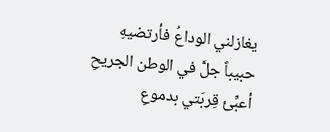يغازلني الوداعُ فأرتضيهِ
حبيباً جلَّ في الوطن الجريحِ
أعبِّئ قِربَتي بدموعِ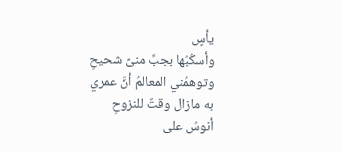يأسٍ
وأسكُبُها بجبِّ منىً شحيحِ
وتوهمُني المعالمُ أنَّ عمري
به مازال وقتٌ للنزوحِ
أنوسُ على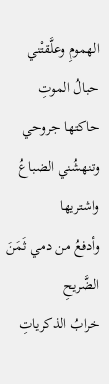الهمومِ وعلَّقتْني
حبالُ الموتِ حاكتها جروحي
وتنهشُني الضباعُ واشتريها
وأدفعُ من دمي ثَمَنَ الضَّريحِ
خرابُ الذكرياتِ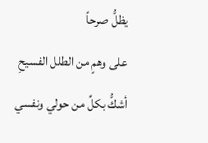يظلُّ صرحاً
على وهمٍ من الطلل الفسيحِ
أشكُّ بكلِّ من حولي ونفسي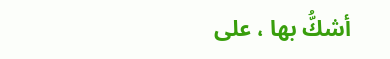أشكُّ بها ، على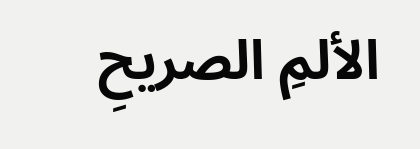الألمِ الصريحِ